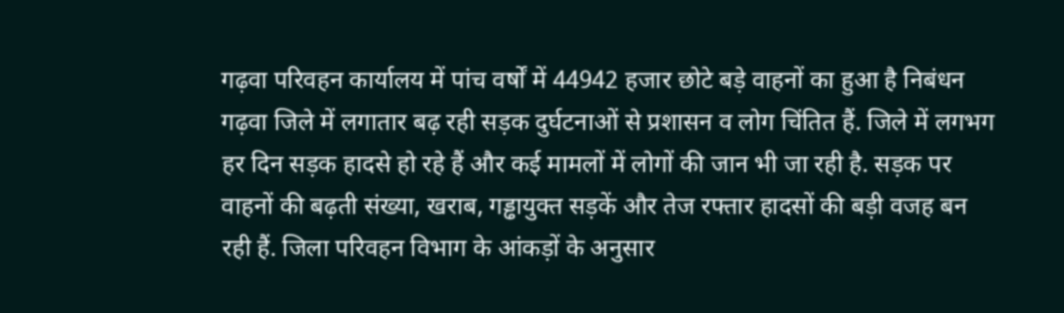गढ़वा परिवहन कार्यालय में पांच वर्षों में 44942 हजार छोटे बड़े वाहनों का हुआ है निबंधन
गढ़वा जिले में लगातार बढ़ रही सड़क दुर्घटनाओं से प्रशासन व लोग चिंतित हैं. जिले में लगभग हर दिन सड़क हादसे हो रहे हैं और कई मामलों में लोगों की जान भी जा रही है. सड़क पर वाहनों की बढ़ती संख्या, खराब, गड्ढायुक्त सड़कें और तेज रफ्तार हादसों की बड़ी वजह बन रही हैं. जिला परिवहन विभाग के आंकड़ों के अनुसार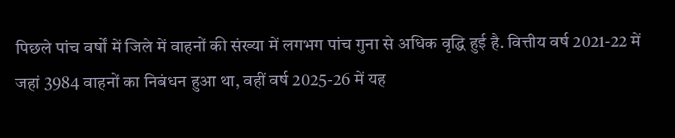पिछले पांच वर्षों में जिले में वाहनों की संख्या में लगभग पांच गुना से अधिक वृद्धि हुई है. वित्तीय वर्ष 2021-22 में जहां 3984 वाहनों का निबंधन हुआ था, वहीं वर्ष 2025-26 में यह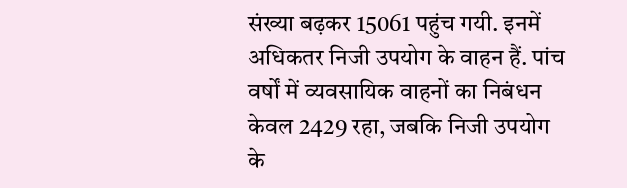संख्या बढ़कर 15061 पहुंच गयी. इनमें अधिकतर निजी उपयोग के वाहन हैं. पांच वर्षों में व्यवसायिक वाहनों का निबंधन केवल 2429 रहा, जबकि निजी उपयोग के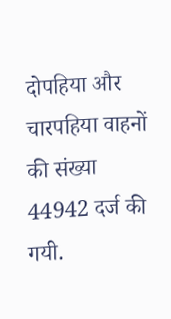दोपहिया और चारपहिया वाहनों की संख्या 44942 दर्ज की गयी.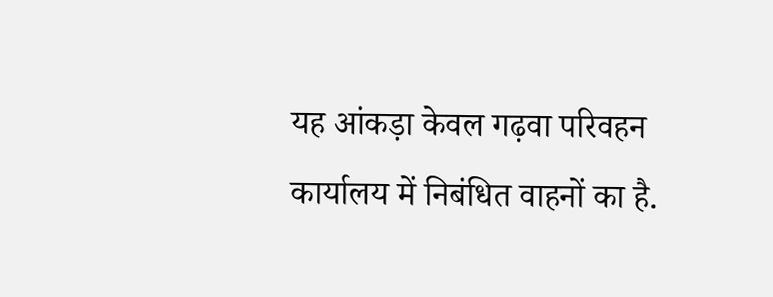यह आंकड़ा केवल गढ़वा परिवहन कार्यालय में निबंधित वाहनों का है.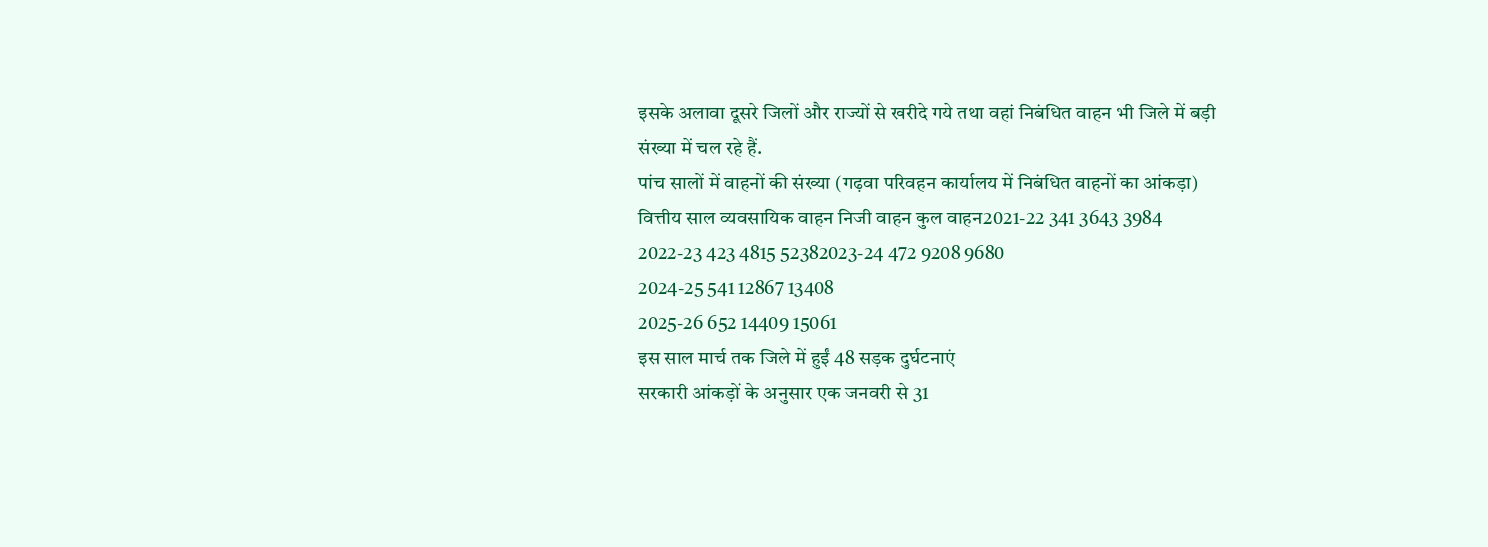इसके अलावा दूसरे जिलों और राज्यों से खरीदे गये तथा वहां निबंधित वाहन भी जिले में बड़ी संख्या में चल रहे हैं.
पांच सालों में वाहनों की संख्या (गढ़वा परिवहन कार्यालय में निबंधित वाहनों का आंकड़ा)
वित्तीय साल व्यवसायिक वाहन निजी वाहन कुल वाहन2021-22 341 3643 3984
2022-23 423 4815 52382023-24 472 9208 9680
2024-25 541 12867 13408
2025-26 652 14409 15061
इस साल मार्च तक जिले में हुईं 48 सड़क दुर्घटनाएं
सरकारी आंकड़ों के अनुसार एक जनवरी से 31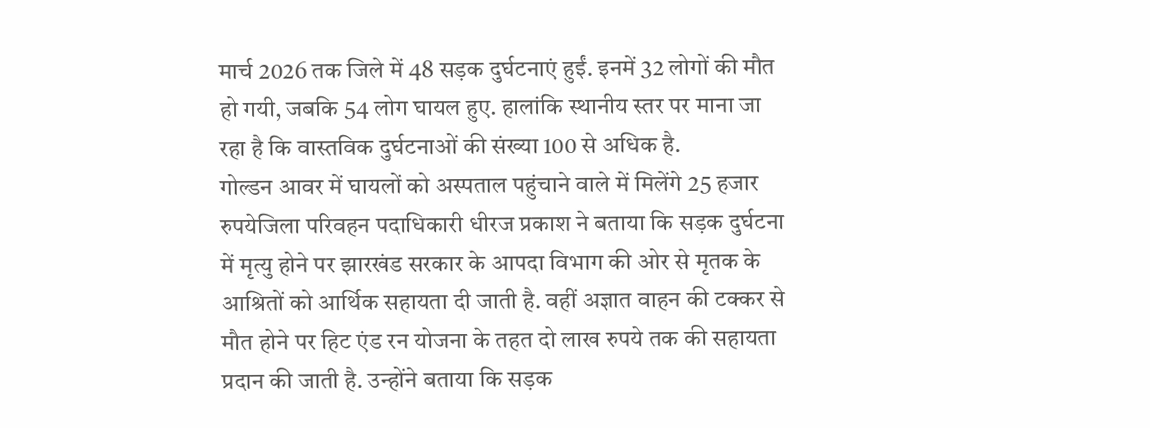मार्च 2026 तक जिले में 48 सड़क दुर्घटनाएं हुईं. इनमें 32 लोगों की मौत हो गयी, जबकि 54 लोग घायल हुए. हालांकि स्थानीय स्तर पर माना जा रहा है कि वास्तविक दुर्घटनाओं की संख्या 100 से अधिक है.
गोल्डन आवर में घायलों को अस्पताल पहुंचाने वाले में मिलेंगे 25 हजार रुपयेजिला परिवहन पदाधिकारी धीरज प्रकाश ने बताया कि सड़क दुर्घटना में मृत्यु होने पर झारखंड सरकार के आपदा विभाग की ओर से मृतक के आश्रितों को आर्थिक सहायता दी जाती है. वहीं अज्ञात वाहन की टक्कर से मौत होने पर हिट एंड रन योजना के तहत दो लाख रुपये तक की सहायता प्रदान की जाती है. उन्होंने बताया कि सड़क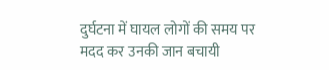दुर्घटना में घायल लोगों की समय पर मदद कर उनकी जान बचायी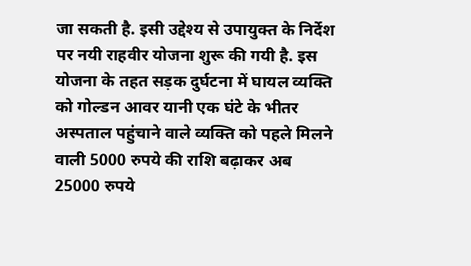जा सकती है. इसी उद्देश्य से उपायुक्त के निर्देश पर नयी राहवीर योजना शुरू की गयी है. इस योजना के तहत सड़क दुर्घटना में घायल व्यक्ति को गोल्डन आवर यानी एक घंटे के भीतर अस्पताल पहुंचाने वाले व्यक्ति को पहले मिलने वाली 5000 रुपये की राशि बढ़ाकर अब 25000 रुपये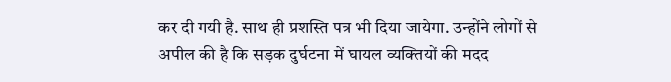कर दी गयी है. साथ ही प्रशस्ति पत्र भी दिया जायेगा. उन्होंने लोगों से अपील की है कि सड़क दुर्घटना में घायल व्यक्तियों की मदद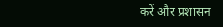करें और प्रशासन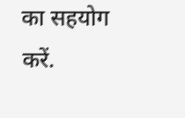का सहयोग करें.